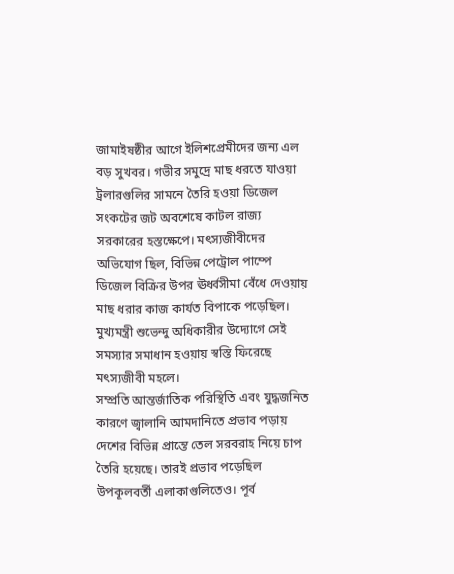জামাইষষ্ঠীর আগে ইলিশপ্রেমীদের জন্য এল বড় সুখবর। গভীর সমুদ্রে মাছ ধরতে যাওয়া ট্রলারগুলির সামনে তৈরি হওয়া ডিজেল সংকটের জট অবশেষে কাটল রাজ্য সরকারের হস্তক্ষেপে। মৎস্যজীবীদের অভিযোগ ছিল, বিভিন্ন পেট্রোল পাম্পে ডিজেল বিক্রির উপর ঊর্ধ্বসীমা বেঁধে দেওয়ায় মাছ ধরার কাজ কার্যত বিপাকে পড়েছিল। মুখ্যমন্ত্রী শুভেন্দু অধিকারীর উদ্যোগে সেই সমস্যার সমাধান হওয়ায় স্বস্তি ফিরেছে মৎস্যজীবী মহলে।
সম্প্রতি আন্তর্জাতিক পরিস্থিতি এবং যুদ্ধজনিত কারণে জ্বালানি আমদানিতে প্রভাব পড়ায় দেশের বিভিন্ন প্রান্তে তেল সরবরাহ নিয়ে চাপ তৈরি হয়েছে। তারই প্রভাব পড়েছিল উপকূলবর্তী এলাকাগুলিতেও। পূর্ব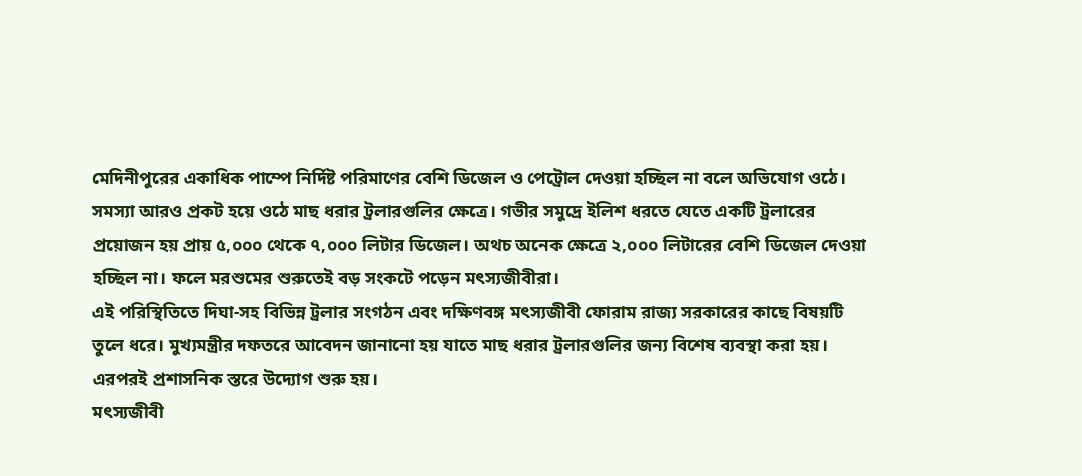মেদিনীপুরের একাধিক পাম্পে নির্দিষ্ট পরিমাণের বেশি ডিজেল ও পেট্রোল দেওয়া হচ্ছিল না বলে অভিযোগ ওঠে।
সমস্যা আরও প্রকট হয়ে ওঠে মাছ ধরার ট্রলারগুলির ক্ষেত্রে। গভীর সমুদ্রে ইলিশ ধরতে যেতে একটি ট্রলারের প্রয়োজন হয় প্রায় ৫,০০০ থেকে ৭,০০০ লিটার ডিজেল। অথচ অনেক ক্ষেত্রে ২,০০০ লিটারের বেশি ডিজেল দেওয়া হচ্ছিল না। ফলে মরশুমের শুরুতেই বড় সংকটে পড়েন মৎস্যজীবীরা।
এই পরিস্থিতিতে দিঘা-সহ বিভিন্ন ট্রলার সংগঠন এবং দক্ষিণবঙ্গ মৎস্যজীবী ফোরাম রাজ্য সরকারের কাছে বিষয়টি তুলে ধরে। মুখ্যমন্ত্রীর দফতরে আবেদন জানানো হয় যাতে মাছ ধরার ট্রলারগুলির জন্য বিশেষ ব্যবস্থা করা হয়। এরপরই প্রশাসনিক স্তরে উদ্যোগ শুরু হয়।
মৎস্যজীবী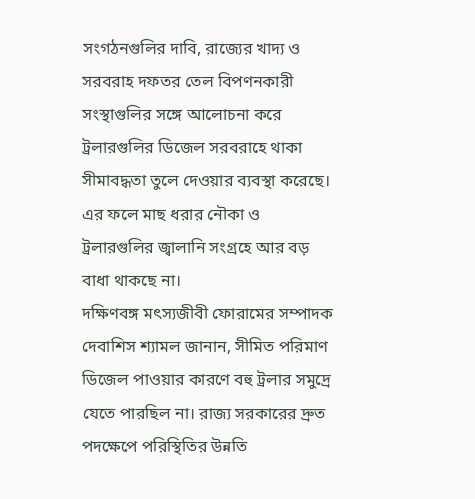সংগঠনগুলির দাবি, রাজ্যের খাদ্য ও সরবরাহ দফতর তেল বিপণনকারী সংস্থাগুলির সঙ্গে আলোচনা করে ট্রলারগুলির ডিজেল সরবরাহে থাকা সীমাবদ্ধতা তুলে দেওয়ার ব্যবস্থা করেছে। এর ফলে মাছ ধরার নৌকা ও ট্রলারগুলির জ্বালানি সংগ্রহে আর বড় বাধা থাকছে না।
দক্ষিণবঙ্গ মৎস্যজীবী ফোরামের সম্পাদক দেবাশিস শ্যামল জানান, সীমিত পরিমাণ ডিজেল পাওয়ার কারণে বহু ট্রলার সমুদ্রে যেতে পারছিল না। রাজ্য সরকারের দ্রুত পদক্ষেপে পরিস্থিতির উন্নতি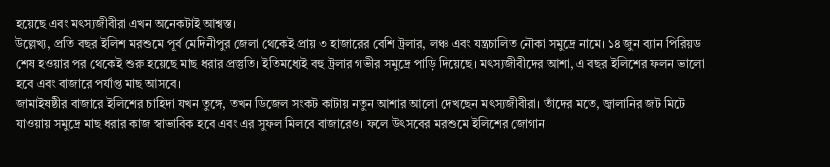হয়েছে এবং মৎস্যজীবীরা এখন অনেকটাই আশ্বস্ত।
উল্লেখ্য, প্রতি বছর ইলিশ মরশুমে পূর্ব মেদিনীপুর জেলা থেকেই প্রায় ৩ হাজারের বেশি ট্রলার, লঞ্চ এবং যন্ত্রচালিত নৌকা সমুদ্রে নামে। ১৪ জুন ব্যান পিরিয়ড শেষ হওয়ার পর থেকেই শুরু হয়েছে মাছ ধরার প্রস্তুতি। ইতিমধ্যেই বহু ট্রলার গভীর সমুদ্রে পাড়ি দিয়েছে। মৎস্যজীবীদের আশা, এ বছর ইলিশের ফলন ভালো হবে এবং বাজারে পর্যাপ্ত মাছ আসবে।
জামাইষষ্ঠীর বাজারে ইলিশের চাহিদা যখন তুঙ্গে, তখন ডিজেল সংকট কাটায় নতুন আশার আলো দেখছেন মৎস্যজীবীরা। তাঁদের মতে, জ্বালানির জট মিটে যাওয়ায় সমুদ্রে মাছ ধরার কাজ স্বাভাবিক হবে এবং এর সুফল মিলবে বাজারেও। ফলে উৎসবের মরশুমে ইলিশের জোগান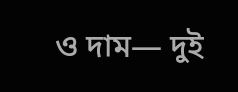ও দাম— দুই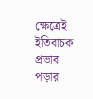ক্ষেত্রেই ইতিবাচক প্রভাব পড়ার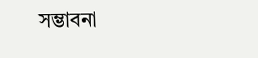সম্ভাবনা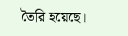তৈরি হয়েছে।